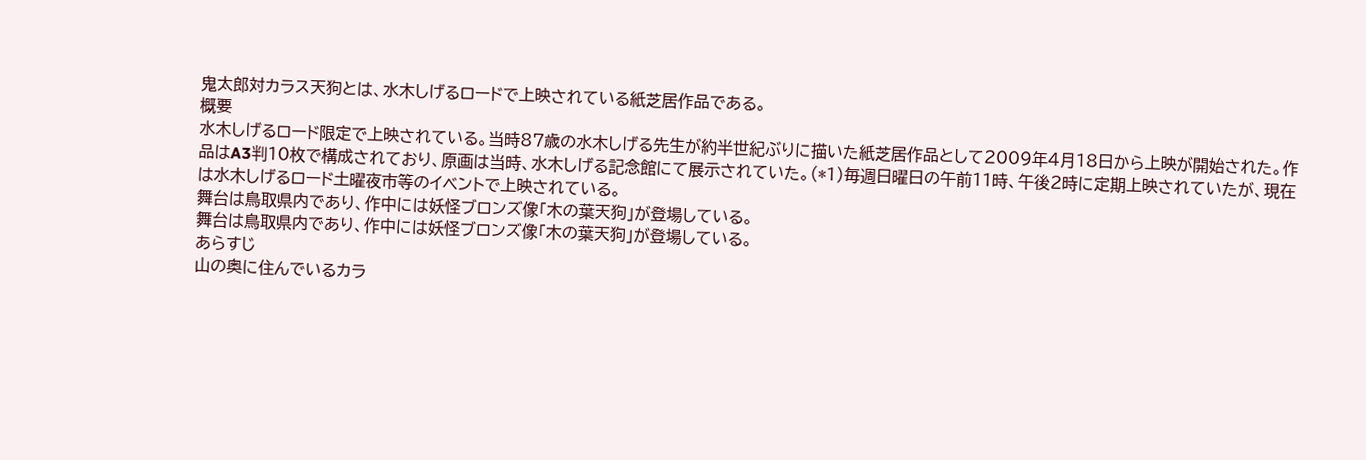鬼太郎対カラス天狗とは、水木しげるロードで上映されている紙芝居作品である。
概要
水木しげるロード限定で上映されている。当時87歳の水木しげる先生が約半世紀ぶりに描いた紙芝居作品として2009年4月18日から上映が開始された。作品はA3判10枚で構成されており、原画は当時、水木しげる記念館にて展示されていた。(*1)毎週日曜日の午前11時、午後2時に定期上映されていたが、現在は水木しげるロード土曜夜市等のイベントで上映されている。
舞台は鳥取県内であり、作中には妖怪ブロンズ像「木の葉天狗」が登場している。
舞台は鳥取県内であり、作中には妖怪ブロンズ像「木の葉天狗」が登場している。
あらすじ
山の奥に住んでいるカラ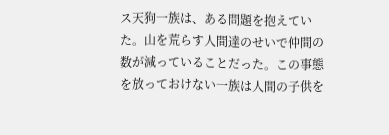ス天狗一族は、ある問題を抱えていた。山を荒らす人間達のせいで仲間の数が減っていることだった。この事態を放っておけない一族は人間の子供を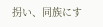拐い、同族にす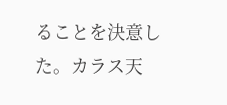ることを決意した。カラス天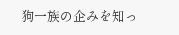狗一族の企みを知っ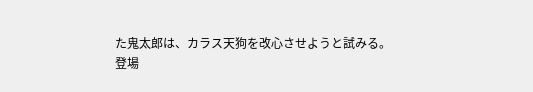た鬼太郎は、カラス天狗を改心させようと試みる。
登場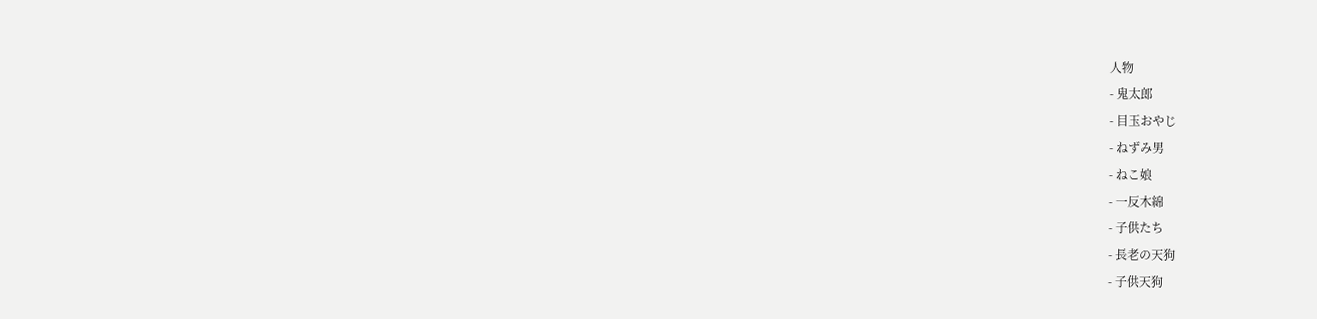人物
- 鬼太郎
- 目玉おやじ
- ねずみ男
- ねこ娘
- 一反木綿
- 子供たち
- 長老の天狗
- 子供天狗